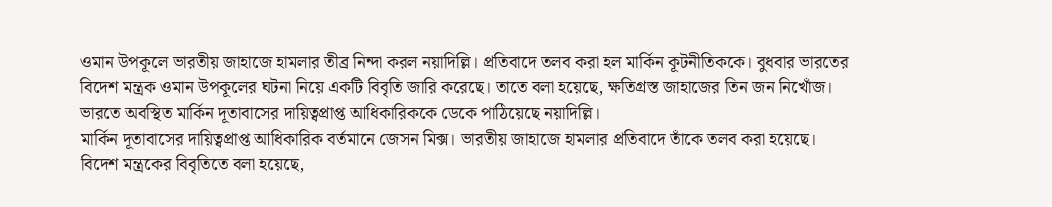ওমান উপকূলে ভারতীয় জাহাজে হামলার তীব্র নিন্দা করল নয়াদিল্লি। প্রতিবাদে তলব করা হল মার্কিন কূটনীতিককে। বুধবার ভারতের বিদেশ মন্ত্রক ওমান উপকূলের ঘটনা নিয়ে একটি বিবৃতি জারি করেছে। তাতে বলা হয়েছে, ক্ষতিগ্রস্ত জাহাজের তিন জন নিখোঁজ। ভারতে অবস্থিত মার্কিন দূতাবাসের দায়িত্বপ্রাপ্ত আধিকারিককে ডেকে পাঠিয়েছে নয়াদিল্লি।
মার্কিন দূতাবাসের দায়িত্বপ্রাপ্ত আধিকারিক বর্তমানে জেসন মিক্স। ভারতীয় জাহাজে হামলার প্রতিবাদে তাঁকে তলব করা হয়েছে। বিদেশ মন্ত্রকের বিবৃতিতে বলা হয়েছে,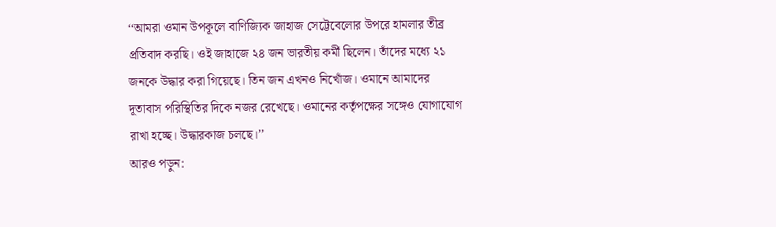‘‘আমরা ওমান উপকূলে বাণিজ্যিক জাহাজ সেট্টেবেলোর উপরে হামলার তীব্র প্রতিবাদ করছি। ওই জাহাজে ২৪ জন ভারতীয় কর্মী ছিলেন। তাঁদের মধ্যে ২১ জনকে উদ্ধার করা গিয়েছে। তিন জন এখনও নিখোঁজ। ওমানে আমাদের দূতাবাস পরিস্থিতির দিকে নজর রেখেছে। ওমানের কর্তৃপক্ষের সঙ্গেও যোগাযোগ রাখা হচ্ছে। উদ্ধারকাজ চলছে।’’
আরও পড়ুন: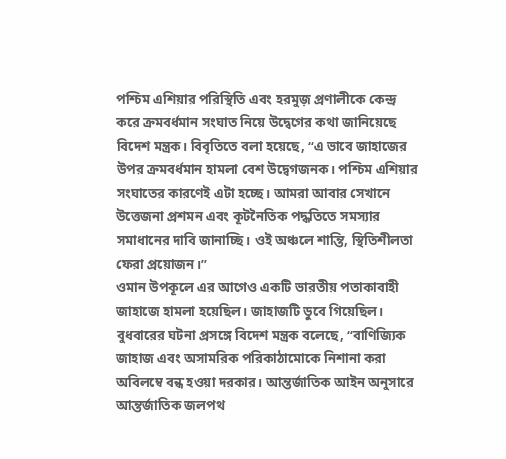পশ্চিম এশিয়ার পরিস্থিতি এবং হরমুজ় প্রণালীকে কেন্দ্র করে ক্রমবর্ধমান সংঘাত নিয়ে উদ্বেগের কথা জানিয়েছে বিদেশ মন্ত্রক। বিবৃতিতে বলা হয়েছে, ‘‘এ ভাবে জাহাজের উপর ক্রমবর্ধমান হামলা বেশ উদ্বেগজনক। পশ্চিম এশিয়ার সংঘাতের কারণেই এটা হচ্ছে। আমরা আবার সেখানে উত্তেজনা প্রশমন এবং কূটনৈতিক পদ্ধতিতে সমস্যার সমাধানের দাবি জানাচ্ছি। ওই অঞ্চলে শান্তি, স্থিতিশীলতা ফেরা প্রয়োজন।’’
ওমান উপকূলে এর আগেও একটি ভারতীয় পতাকাবাহী জাহাজে হামলা হয়েছিল। জাহাজটি ডুবে গিয়েছিল। বুধবারের ঘটনা প্রসঙ্গে বিদেশ মন্ত্রক বলেছে, ‘‘বাণিজ্যিক জাহাজ এবং অসামরিক পরিকাঠামোকে নিশানা করা অবিলম্বে বন্ধ হওয়া দরকার। আন্তর্জাতিক আইন অনুসারে আন্তর্জাতিক জলপথ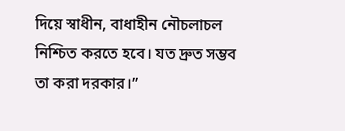দিয়ে স্বাধীন, বাধাহীন নৌচলাচল নিশ্চিত করতে হবে। যত দ্রুত সম্ভব তা করা দরকার।’’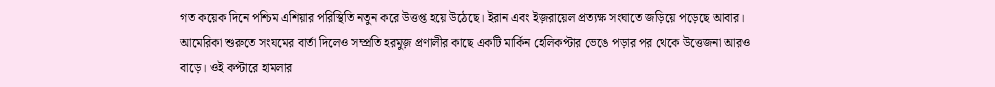গত কয়েক দিনে পশ্চিম এশিয়ার পরিস্থিতি নতুন করে উত্তপ্ত হয়ে উঠেছে। ইরান এবং ইজ়রায়েল প্রত্যক্ষ সংঘাতে জড়িয়ে পড়েছে আবার। আমেরিকা শুরুতে সংযমের বার্তা দিলেও সম্প্রতি হরমুজ় প্রণালীর কাছে একটি মার্কিন হেলিকপ্টার ভেঙে পড়ার পর থেকে উত্তেজনা আরও বাড়ে। ওই কপ্টারে হামলার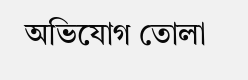অভিযোগ তোলা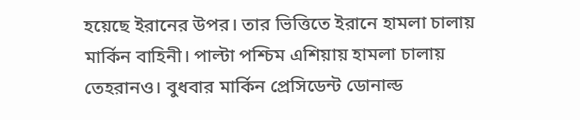হয়েছে ইরানের উপর। তার ভিত্তিতে ইরানে হামলা চালায় মার্কিন বাহিনী। পাল্টা পশ্চিম এশিয়ায় হামলা চালায় তেহরানও। বুধবার মার্কিন প্রেসিডেন্ট ডোনাল্ড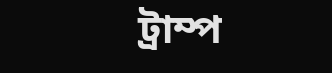ট্রাম্প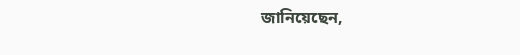জানিয়েছেন,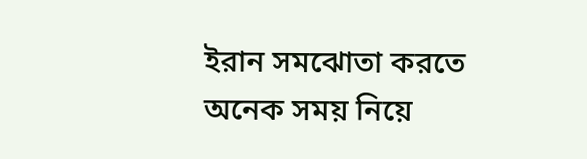ইরান সমঝোতা করতে অনেক সময় নিয়ে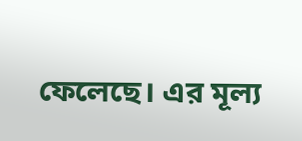ফেলেছে। এর মূল্য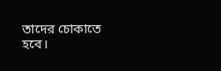তাদের চোকাতে হবে।